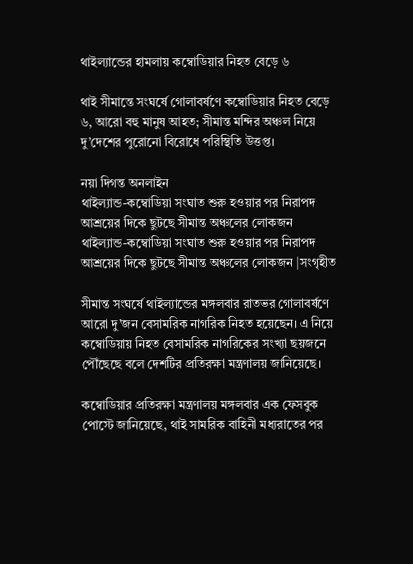থাইল্যান্ডের হামলায় কম্বোডিয়ার নিহত বেড়ে ৬

থাই সীমান্তে সংঘর্ষে গোলাবর্ষণে কম্বোডিয়ার নিহত বেড়ে ৬, আরো বহু মানুষ আহত; সীমান্ত মন্দির অঞ্চল নিয়ে দু’দেশের পুরোনো বিরোধে পরিস্থিতি উত্তপ্ত।

নয়া দিগন্ত অনলাইন
থাইল্যান্ড-কম্বোডিয়া সংঘাত শুরু হওয়ার পর নিরাপদ আশ্রয়ের দিকে ছুটছে সীমান্ত অঞ্চলের লোকজন
থাইল্যান্ড-কম্বোডিয়া সংঘাত শুরু হওয়ার পর নিরাপদ আশ্রয়ের দিকে ছুটছে সীমান্ত অঞ্চলের লোকজন |সংগৃহীত

সীমান্ত সংঘর্ষে থাইল্যান্ডের মঙ্গলবার রাতভর গোলাবর্ষণে আরো দু’জন বেসামরিক নাগরিক নিহত হয়েছেন। এ নিয়ে কম্বোডিয়ায় নিহত বেসামরিক নাগরিকের সংখ্যা ছয়জনে পৌঁছেছে বলে দেশটির প্রতিরক্ষা মন্ত্রণালয় জানিয়েছে।

কম্বোডিয়ার প্রতিরক্ষা মন্ত্রণালয় মঙ্গলবার এক ফেসবুক পোস্টে জানিয়েছে, থাই সামরিক বাহিনী মধ্যরাতের পর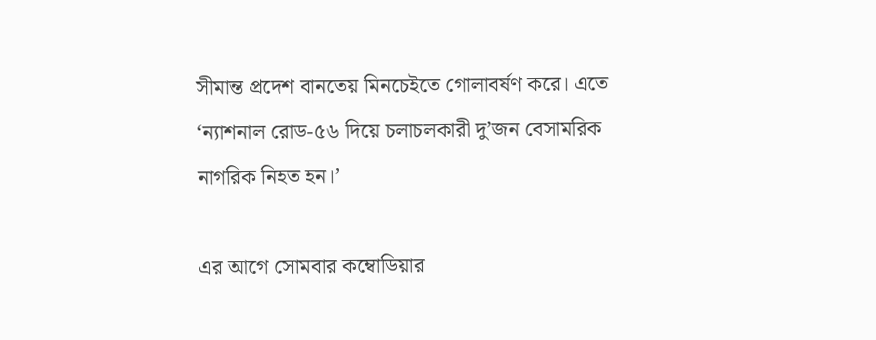সীমান্ত প্রদেশ বানতেয় মিনচেইতে গোলাবর্ষণ করে। এতে ‘ন্যাশনাল রোড-৫৬ দিয়ে চলাচলকারী দু’জন বেসামরিক নাগরিক নিহত হন।’

এর আগে সোমবার কম্বোডিয়ার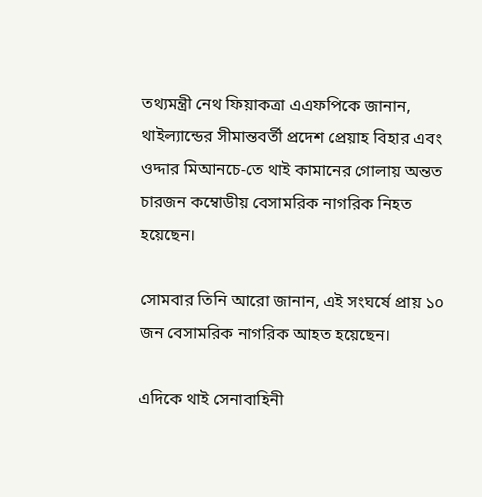তথ্যমন্ত্রী নেথ ফিয়াকত্রা এএফপিকে জানান, থাইল্যান্ডের সীমান্তবর্তী প্রদেশ প্রেয়াহ বিহার এবং ওদ্দার মিআনচে-তে থাই কামানের গোলায় অন্তত চারজন কম্বোডীয় বেসামরিক নাগরিক নিহত হয়েছেন।

সোমবার তিনি আরো জানান, এই সংঘর্ষে প্রায় ১০ জন বেসামরিক নাগরিক আহত হয়েছেন।

এদিকে থাই সেনাবাহিনী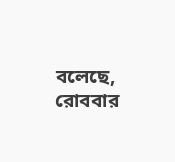বলেছে, রোববার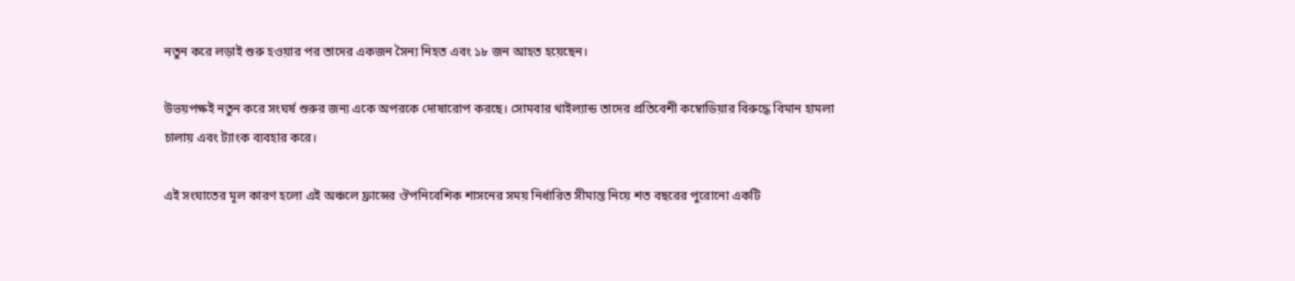নতুন করে লড়াই শুরু হওয়ার পর তাদের একজন সৈন্য নিহত এবং ১৮ জন আহত হয়েছেন।

উভয়পক্ষই নতুন করে সংঘর্ষ শুরুর জন্য একে অপরকে দোষারোপ করছে। সোমবার থাইল্যান্ড তাদের প্রতিবেশী কম্বোডিয়ার বিরুদ্ধে বিমান হামলা চালায় এবং ট্যাংক ব্যবহার করে।

এই সংঘাতের মূল কারণ হলো এই অঞ্চলে ফ্রান্সের ঔপনিবেশিক শাসনের সময় নির্ধারিত সীমান্ত নিয়ে শত বছরের পুরোনো একটি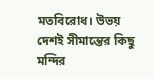মতবিরোধ। উভয় দেশই সীমান্তের কিছু মন্দির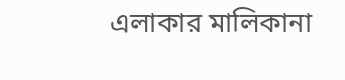এলাকার মালিকানা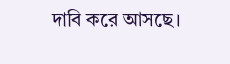দাবি করে আসছে।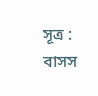সূত্র : বাসস